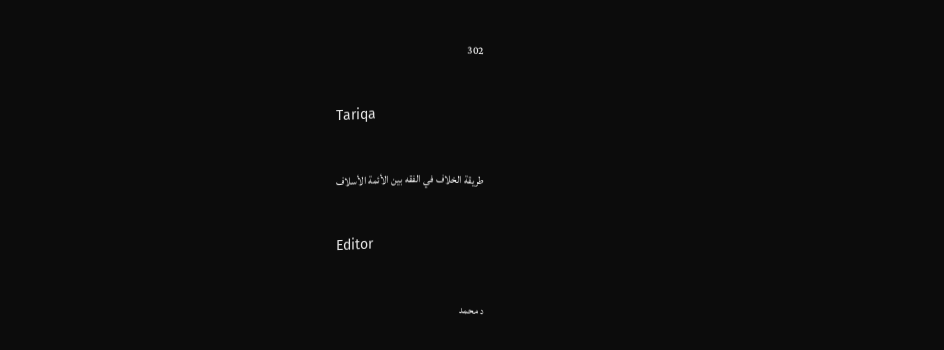302

Tariqa

طريقة الخلاف في الفقه بين الأئمة الأسلاف

Editor

د محمد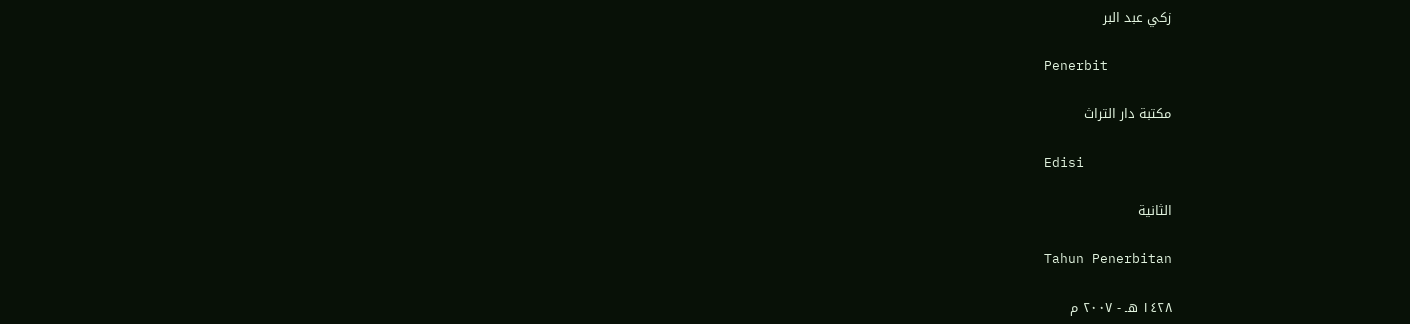زكي عبد البر

Penerbit

مكتبة دار التراث

Edisi

الثانية

Tahun Penerbitan

١٤٢٨ هـ - ٢٠٠٧ م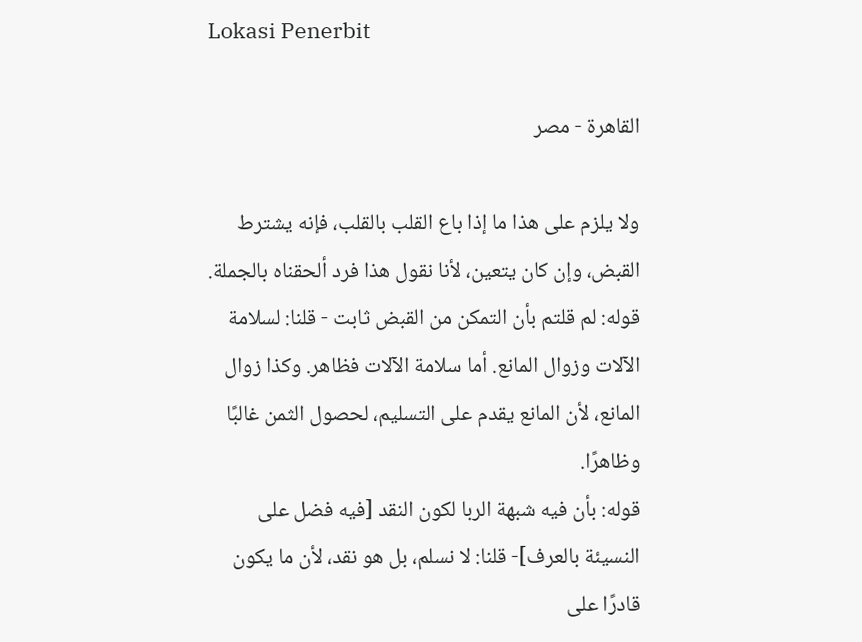Lokasi Penerbit

القاهرة - مصر

ولا يلزم على هذا ما إذا باع القلب بالقلب، فإنه يشترط القبض، وإن كان يتعين، لأنا نقول هذا فرد ألحقناه بالجملة.
قوله: لم قلتم بأن التمكن من القبض ثابت - قلنا: لسلامة الآلات وزوال المانع. أما سلامة الآلات فظاهر. وكذا زوال المانع، لأن المانع يقدم على التسليم، لحصول الثمن غالبًا وظاهرًا.
قوله: بأن فيه شبهة الربا لكون النقد [فيه فضل على النسيئة بالعرف]- قلنا: لا نسلم، بل هو نقد، لأن ما يكون قادرًا على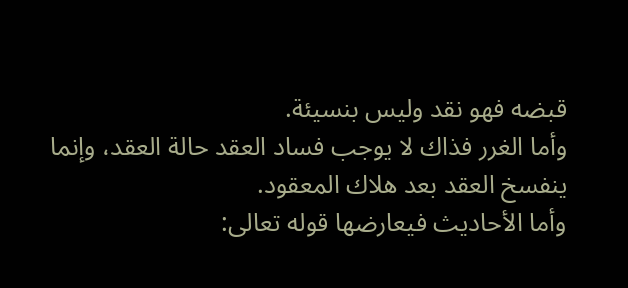قبضه فهو نقد وليس بنسيئة.
وأما الغرر فذاك لا يوجب فساد العقد حالة العقد، وإنما ينفسخ العقد بعد هلاك المعقود.
وأما الأحاديث فيعارضها قوله تعالى: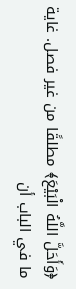﴿وَأَحَلَّ اللَّهُ الْبَيْعَ﴾ مطلقًا من غير فصل. غاية ما في الباب أن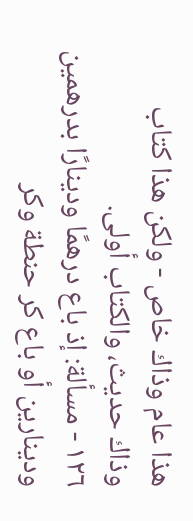هذا عام وذاك خاص - ولكن هذا كتاب وذاك حديث، والكتاب أولى.
١٢٦ - مسألة: إذ باع درهمًا ودينارًا بدرهمين ودينارين أو باع كر حنطة وكر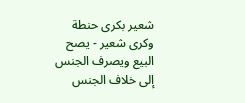شعير بكرى حنطة وكرى شعير - يصح البيع ويصرف الجنس إلى خلاف الجنس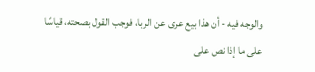والوجه فيه - أن هذا بيع عرى عن الربا، فوجب القول بصحته، قياسًا على ما إذا نص على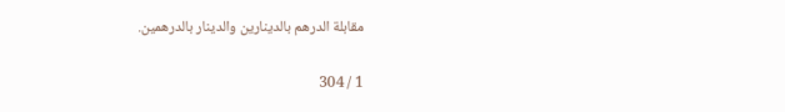مقابلة الدرهم بالدينارين والدينار بالدرهمين.

1 / 304